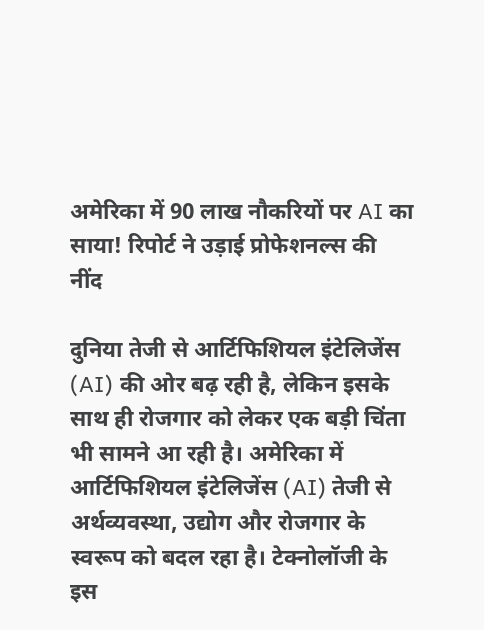अमेरिका में 90 लाख नौकरियों पर AI का साया! रिपोर्ट ने उड़ाई प्रोफेशनल्स की नींद

दुनिया तेजी से आर्टिफिशियल इंटेलिजेंस (AI) की ओर बढ़ रही है, लेकिन इसके साथ ही रोजगार को लेकर एक बड़ी चिंता भी सामने आ रही है। अमेरिका में आर्टिफिशियल इंटेलिजेंस (AI) तेजी से अर्थव्यवस्था, उद्योग और रोजगार के स्वरूप को बदल रहा है। टेक्नोलॉजी के इस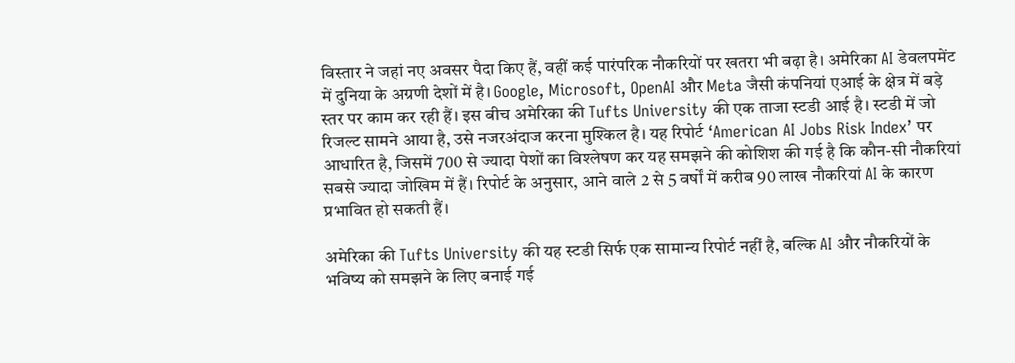विस्तार ने जहां नए अवसर पैदा किए हैं, वहीं कई पारंपरिक नौकरियों पर खतरा भी बढ़ा है। अमेरिका AI डेवलपमेंट में दुनिया के अग्रणी देशों में है। Google, Microsoft, OpenAI और Meta जैसी कंपनियां एआई के क्षेत्र में बड़े स्तर पर काम कर रही हैं। इस बीच अमेरिका की Tufts University की एक ताजा स्टडी आई है। स्टडी में जो रिजल्ट सामने आया है, उसे नजरअंदाज करना मुश्किल है। यह रिपोर्ट ‘American AI Jobs Risk Index’ पर आधारित है, जिसमें 700 से ज्यादा पेशों का विश्लेषण कर यह समझने की कोशिश की गई है कि कौन-सी नौकरियां सबसे ज्यादा जोखिम में हैं। रिपोर्ट के अनुसार, आने वाले 2 से 5 वर्षों में करीब 90 लाख नौकरियां AI के कारण प्रभावित हो सकती हैं।

अमेरिका की Tufts University की यह स्टडी सिर्फ एक सामान्य रिपोर्ट नहीं है, बल्कि AI और नौकरियों के भविष्य को समझने के लिए बनाई गई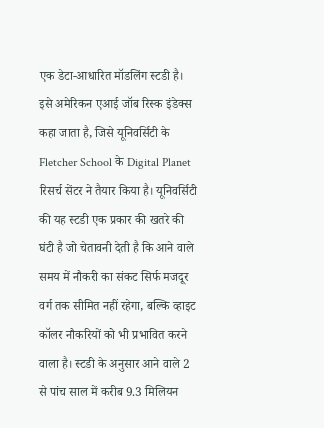एक डेटा-आधारित मॉडलिंग स्टडी है। इसे अमेरिकन एआई जॉब रिस्क इंडेक्स कहा जाता है, जिसे यूनिवर्सिटी के Fletcher School के Digital Planet रिसर्च सेंटर ने तैयार किया है। यूनिवर्सिटी की यह स्टडी एक प्रकार की खतरे की घंटी है जो चेतावनी देती है कि आने वाले समय में नौकरी का संकट सिर्फ मजदूर वर्ग तक सीमित नहीं रहेगा, बल्कि व्हाइट कॉलर नौकरियों को भी प्रभावित करने वाला है। स्टडी के अनुसार आने वाले 2 से पांच साल में करीब 9.3 मिलियन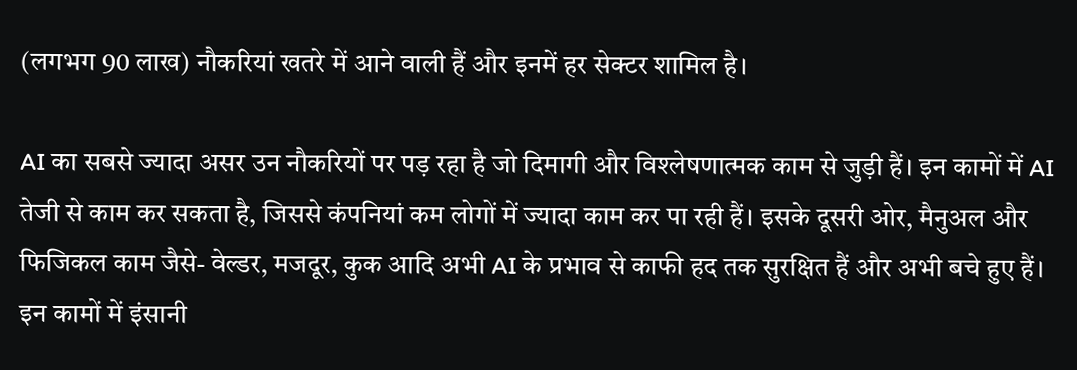(लगभग 90 लाख) नौकरियां खतरे में आने वाली हैं और इनमें हर सेक्टर शामिल है।

AI का सबसे ज्यादा असर उन नौकरियों पर पड़ रहा है जो दिमागी और विश्लेषणात्मक काम से जुड़ी हैं। इन कामों में AI तेजी से काम कर सकता है, जिससे कंपनियां कम लोगों में ज्यादा काम कर पा रही हैं। इसके दूसरी ओर, मैनुअल और फिजिकल काम जैसे- वेल्डर, मजदूर, कुक आदि अभी AI के प्रभाव से काफी हद तक सुरक्षित हैं और अभी बचे हुए हैं। इन कामों में इंसानी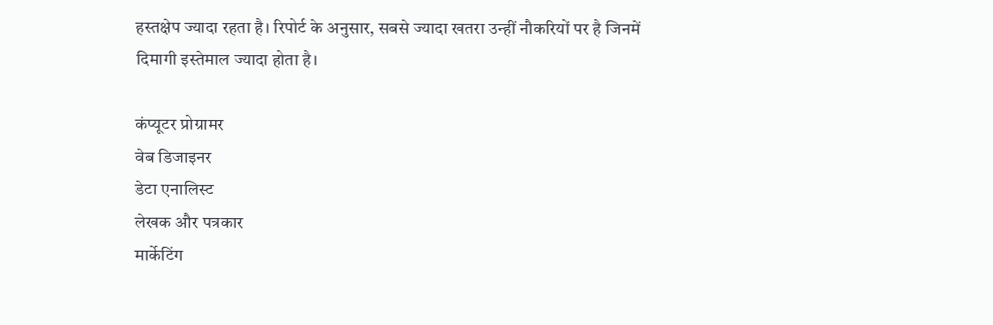हस्तक्षेप ज्यादा रहता है। रिपोर्ट के अनुसार, सबसे ज्यादा खतरा उन्हीं नौकरियों पर है जिनमें दिमागी इस्तेमाल ज्यादा होता है।

कंप्यूटर प्रोग्रामर
वेब डिजाइनर
डेटा एनालिस्ट
लेखक और पत्रकार
मार्केटिंग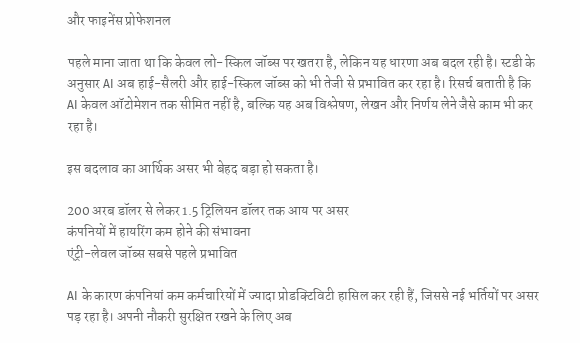और फाइनेंस प्रोफेशनल

पहले माना जाता था कि केवल लो-स्किल जॉब्स पर खतरा है, लेकिन यह धारणा अब बदल रही है। स्टडी के अनुसार AI अब हाई-सैलरी और हाई-स्किल जॉब्स को भी तेजी से प्रभावित कर रहा है। रिसर्च बताती है कि AI केवल ऑटोमेशन तक सीमित नहीं है, बल्कि यह अब विश्लेषण, लेखन और निर्णय लेने जैसे काम भी कर रहा है।

इस बदलाव का आर्थिक असर भी बेहद बड़ा हो सकता है।

200 अरब डॉलर से लेकर 1.5 ट्रिलियन डॉलर तक आय पर असर
कंपनियों में हायरिंग कम होने की संभावना
एंट्री-लेवल जॉब्स सबसे पहले प्रभावित

AI के कारण कंपनियां कम कर्मचारियों में ज्यादा प्रोडक्टिविटी हासिल कर रही हैं, जिससे नई भर्तियों पर असर पड़ रहा है। अपनी नौकरी सुरक्षित रखने के लिए अब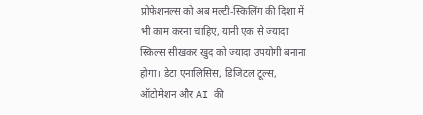प्रोफेशनल्स को अब मल्टी-स्किलिंग की दिशा में भी काम करना चाहिए, यानी एक से ज्यादा स्किल्स सीखकर खुद को ज्यादा उपयोगी बनाना होगा। डेटा एनालिसिस, डिजिटल टूल्स, ऑटोमेशन और AI की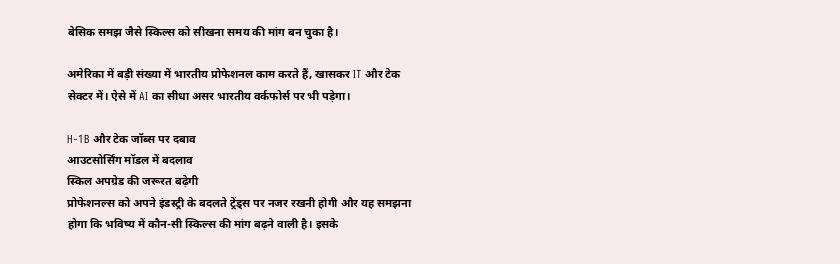बेसिक समझ जैसे स्किल्स को सीखना समय की मांग बन चुका है।

अमेरिका में बड़ी संख्या में भारतीय प्रोफेशनल काम करते हैं, खासकर IT और टेक सेक्टर में। ऐसे में AI का सीधा असर भारतीय वर्कफोर्स पर भी पड़ेगा।

H-1B और टेक जॉब्स पर दबाव
आउटसोर्सिंग मॉडल में बदलाव
स्किल अपग्रेड की जरूरत बढ़ेगी
प्रोफेशनल्स को अपने इंडस्ट्री के बदलते ट्रेंड्स पर नजर रखनी होगी और यह समझना होगा कि भविष्य में कौन-सी स्किल्स की मांग बढ़ने वाली है। इसके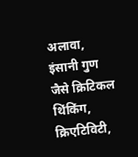अलावा, इंसानी गुण जैसे क्रिटिकल थिंकिंग, क्रिएटिविटी,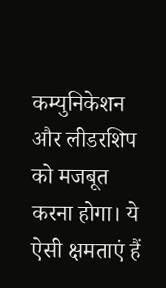कम्युनिकेशन और लीडरशिप को मजबूत करना होगा। ये ऐसी क्षमताएं हैं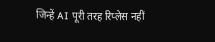जिन्हें AI पूरी तरह रिप्लेस नहीं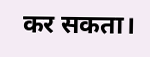कर सकता।